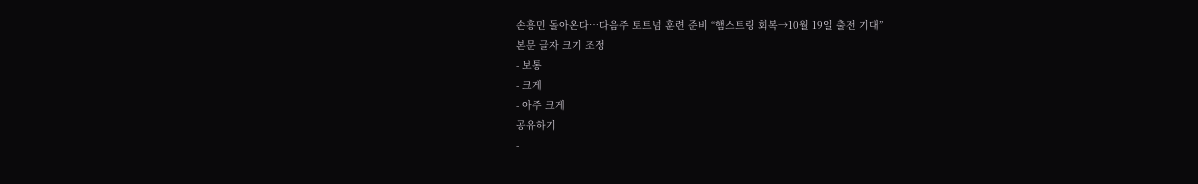손흥민 돌아온다…다음주 토트넘 훈련 준비 “햄스트링 회복→10월 19일 출전 기대”
본문 글자 크기 조정
- 보통
- 크게
- 아주 크게
공유하기
-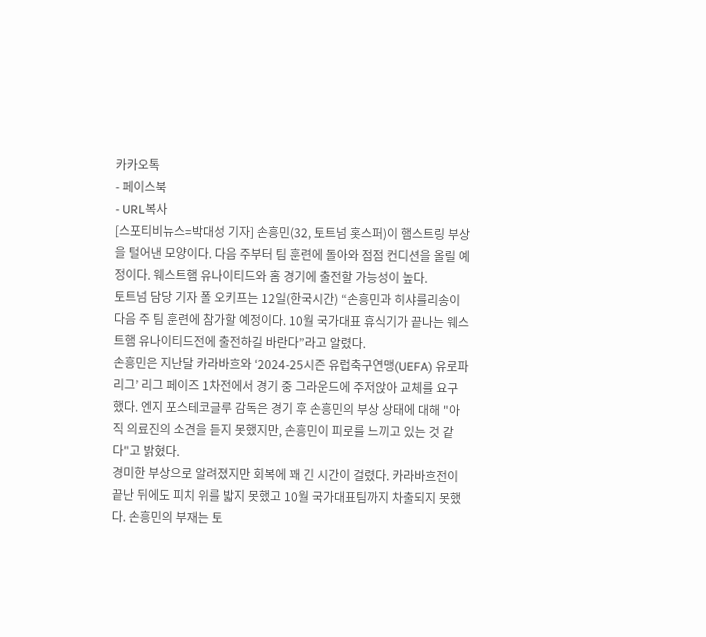카카오톡
- 페이스북
- URL복사
[스포티비뉴스=박대성 기자] 손흥민(32, 토트넘 홋스퍼)이 햄스트링 부상을 털어낸 모양이다. 다음 주부터 팀 훈련에 돌아와 점점 컨디션을 올릴 예정이다. 웨스트햄 유나이티드와 홈 경기에 출전할 가능성이 높다.
토트넘 담당 기자 폴 오키프는 12일(한국시간) “손흥민과 히샤를리송이 다음 주 팀 훈련에 참가할 예정이다. 10월 국가대표 휴식기가 끝나는 웨스트햄 유나이티드전에 출전하길 바란다”라고 알렸다.
손흥민은 지난달 카라바흐와 ‘2024-25시즌 유럽축구연맹(UEFA) 유로파리그’ 리그 페이즈 1차전에서 경기 중 그라운드에 주저앉아 교체를 요구했다. 엔지 포스테코글루 감독은 경기 후 손흥민의 부상 상태에 대해 "아직 의료진의 소견을 듣지 못했지만, 손흥민이 피로를 느끼고 있는 것 같다"고 밝혔다.
경미한 부상으로 알려졌지만 회복에 꽤 긴 시간이 걸렸다. 카라바흐전이 끝난 뒤에도 피치 위를 밟지 못했고 10월 국가대표팀까지 차출되지 못했다. 손흥민의 부재는 토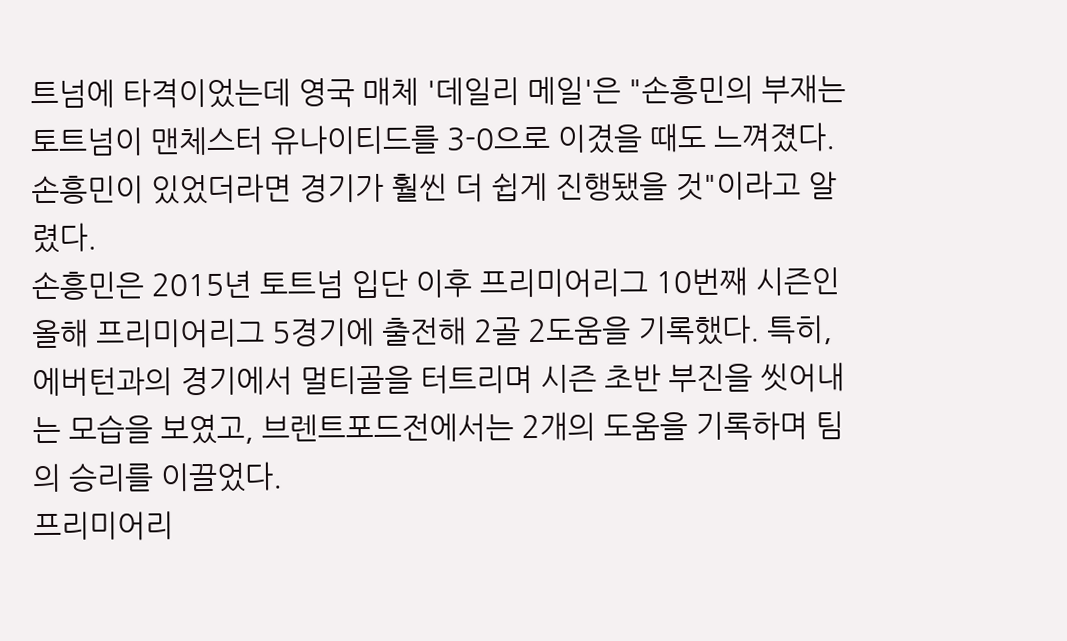트넘에 타격이었는데 영국 매체 '데일리 메일'은 "손흥민의 부재는 토트넘이 맨체스터 유나이티드를 3-0으로 이겼을 때도 느껴졌다. 손흥민이 있었더라면 경기가 훨씬 더 쉽게 진행됐을 것"이라고 알렸다.
손흥민은 2015년 토트넘 입단 이후 프리미어리그 10번째 시즌인 올해 프리미어리그 5경기에 출전해 2골 2도움을 기록했다. 특히, 에버턴과의 경기에서 멀티골을 터트리며 시즌 초반 부진을 씻어내는 모습을 보였고, 브렌트포드전에서는 2개의 도움을 기록하며 팀의 승리를 이끌었다.
프리미어리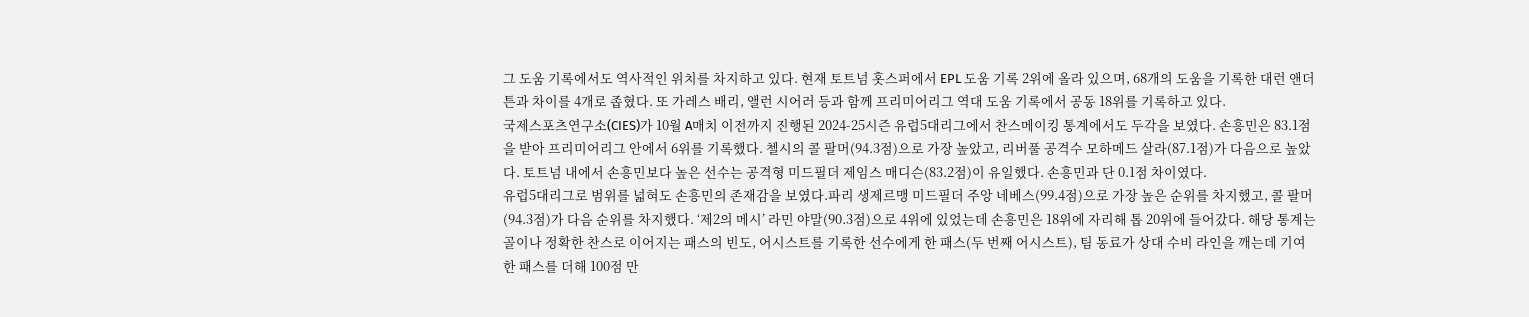그 도움 기록에서도 역사적인 위치를 차지하고 있다. 현재 토트넘 홋스퍼에서 EPL 도움 기록 2위에 올라 있으며, 68개의 도움을 기록한 대런 앤더튼과 차이를 4개로 좁혔다. 또 가레스 배리, 앨런 시어러 등과 함께 프리미어리그 역대 도움 기록에서 공동 18위를 기록하고 있다.
국제스포츠연구소(CIES)가 10월 A매치 이전까지 진행된 2024-25시즌 유럽5대리그에서 찬스메이킹 통계에서도 두각을 보였다. 손흥민은 83.1점을 받아 프리미어리그 안에서 6위를 기록했다. 첼시의 콜 팔머(94.3점)으로 가장 높았고, 리버풀 공격수 모하메드 살라(87.1점)가 다음으로 높았다. 토트넘 내에서 손흥민보다 높은 선수는 공격형 미드필더 제임스 매디슨(83.2점)이 유일했다. 손흥민과 단 0.1점 차이였다.
유럽5대리그로 범위를 넓혀도 손흥민의 존재감을 보였다.파리 생제르맹 미드필더 주앙 네베스(99.4점)으로 가장 높은 순위를 차지했고, 콜 팔머(94.3점)가 다음 순위를 차지했다. ‘제2의 메시’ 라민 야말(90.3점)으로 4위에 있었는데 손흥민은 18위에 자리해 톱 20위에 들어갔다. 해당 통계는 골이나 정확한 찬스로 이어지는 패스의 빈도, 어시스트를 기록한 선수에게 한 패스(두 번째 어시스트), 팀 동료가 상대 수비 라인을 깨는데 기여한 패스를 더해 100점 만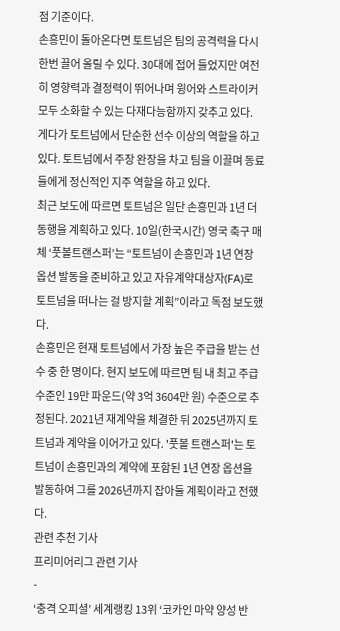점 기준이다.
손흥민이 돌아온다면 토트넘은 팀의 공격력을 다시 한번 끌어 올릴 수 있다. 30대에 접어 들었지만 여전히 영향력과 결정력이 뛰어나며 윙어와 스트라이커 모두 소화할 수 있는 다재다능함까지 갖추고 있다.
게다가 토트넘에서 단순한 선수 이상의 역할을 하고 있다. 토트넘에서 주장 완장을 차고 팀을 이끌며 동료들에게 정신적인 지주 역할을 하고 있다.
최근 보도에 따르면 토트넘은 일단 손흥민과 1년 더 동행을 계획하고 있다. 10일(한국시간) 영국 축구 매체 ‘풋볼트랜스퍼’는 “토트넘이 손흥민과 1년 연장 옵션 발동을 준비하고 있고 자유계약대상자(FA)로 토트넘을 떠나는 걸 방지할 계획”이라고 독점 보도했다.
손흥민은 현재 토트넘에서 가장 높은 주급을 받는 선수 중 한 명이다. 현지 보도에 따르면 팀 내 최고 주급 수준인 19만 파운드(약 3억 3604만 원) 수준으로 추정된다. 2021년 재계약을 체결한 뒤 2025년까지 토트넘과 계약을 이어가고 있다. '풋볼 트랜스퍼'는 토트넘이 손흥민과의 계약에 포함된 1년 연장 옵션을 발동하여 그를 2026년까지 잡아둘 계획이라고 전했다.
관련 추천 기사
프리미어리그 관련 기사
-
‘충격 오피셜’ 세계랭킹 13위 ‘코카인 마약 양성 반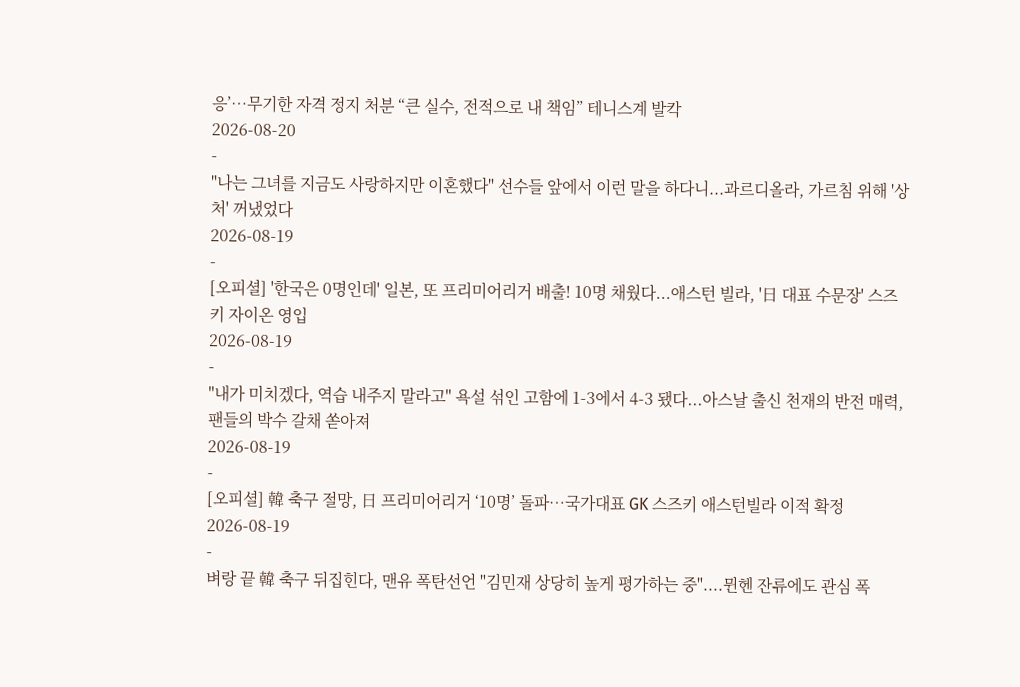응’…무기한 자격 정지 처분 “큰 실수, 전적으로 내 책임” 테니스계 발칵
2026-08-20
-
"나는 그녀를 지금도 사랑하지만 이혼했다" 선수들 앞에서 이런 말을 하다니...과르디올라, 가르침 위해 '상처' 꺼냈었다
2026-08-19
-
[오피셜] '한국은 0명인데' 일본, 또 프리미어리거 배출! 10명 채웠다...애스턴 빌라, '日 대표 수문장' 스즈키 자이온 영입
2026-08-19
-
"내가 미치겠다, 역습 내주지 말라고" 욕설 섞인 고함에 1-3에서 4-3 됐다...아스날 출신 천재의 반전 매력, 팬들의 박수 갈채 쏟아져
2026-08-19
-
[오피셜] 韓 축구 절망, 日 프리미어리거 ‘10명’ 돌파…국가대표 GK 스즈키 애스턴빌라 이적 확정
2026-08-19
-
벼랑 끝 韓 축구 뒤집힌다, 맨유 폭탄선언 "김민재 상당히 높게 평가하는 중"....뮌헨 잔류에도 관심 폭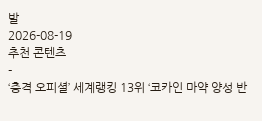발
2026-08-19
추천 콘텐츠
-
‘충격 오피셜’ 세계랭킹 13위 ‘코카인 마약 양성 반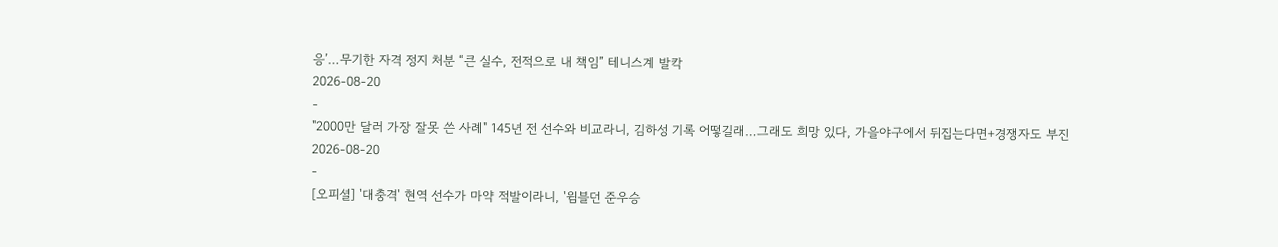응’…무기한 자격 정지 처분 “큰 실수, 전적으로 내 책임” 테니스계 발칵
2026-08-20
-
"2000만 달러 가장 잘못 쓴 사례" 145년 전 선수와 비교라니, 김하성 기록 어떻길래…그래도 희망 있다, 가을야구에서 뒤집는다면+경쟁자도 부진
2026-08-20
-
[오피셜] '대충격' 현역 선수가 마약 적발이라니, '윔블던 준우승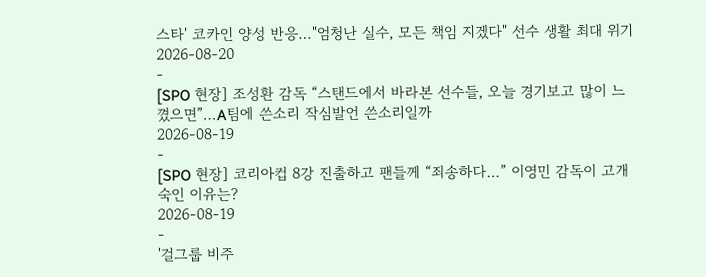스타' 코카인 양성 반응…"엄청난 실수, 모든 책임 지겠다" 선수 생활 최대 위기
2026-08-20
-
[SPO 현장] 조성환 감독 “스탠드에서 바라본 선수들, 오늘 경기보고 많이 느꼈으면”…A팀에 쓴소리 작심발언 쓴소리일까
2026-08-19
-
[SPO 현장] 코리아컵 8강 진출하고 팬들께 “죄송하다…” 이영민 감독이 고개 숙인 이유는?
2026-08-19
-
'걸그룹 비주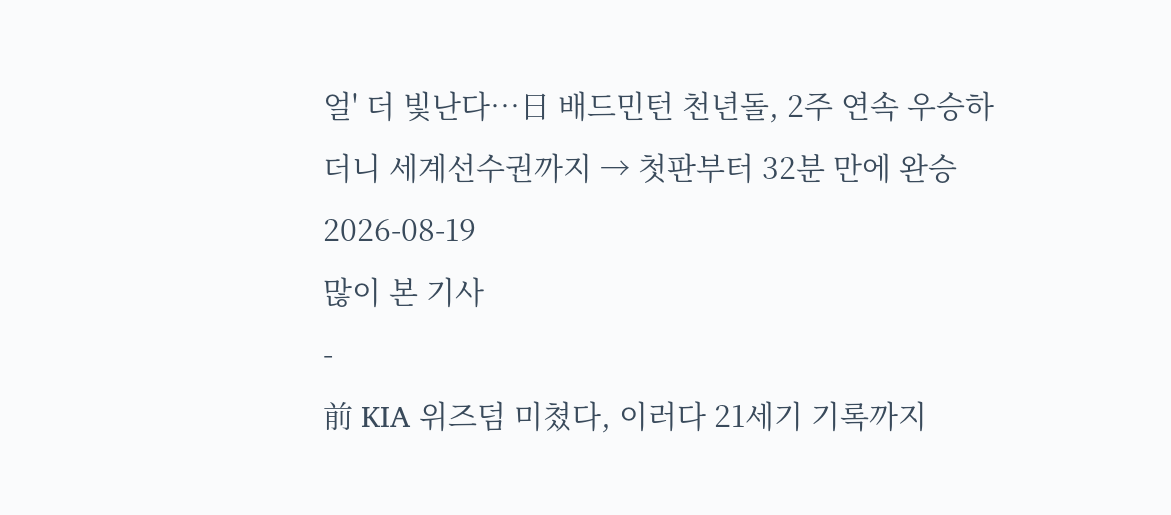얼' 더 빛난다…日 배드민턴 천년돌, 2주 연속 우승하더니 세계선수권까지 → 첫판부터 32분 만에 완승
2026-08-19
많이 본 기사
-
前 KIA 위즈덤 미쳤다, 이러다 21세기 기록까지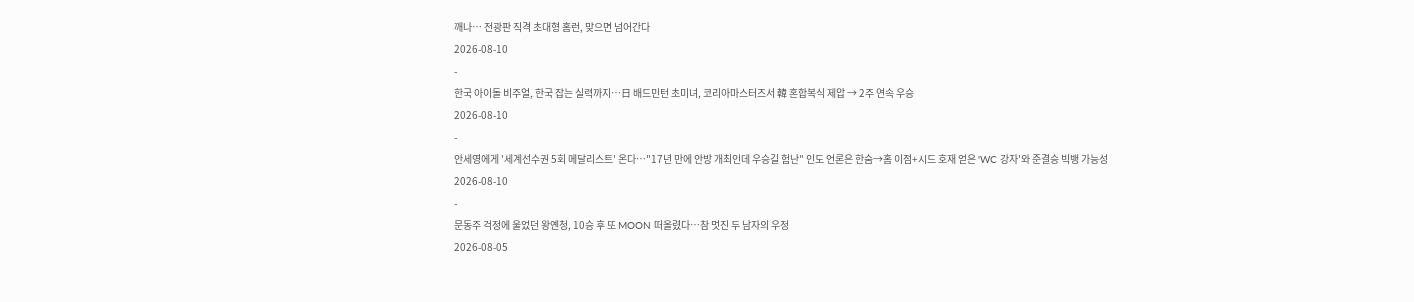깨나… 전광판 직격 초대형 홈런, 맞으면 넘어간다
2026-08-10
-
한국 아이돌 비주얼, 한국 잡는 실력까지…日 배드민턴 초미녀, 코리아마스터즈서 韓 혼합복식 제압 → 2주 연속 우승
2026-08-10
-
안세영에게 '세계선수권 5회 메달리스트' 온다…"17년 만에 안방 개최인데 우승길 험난" 인도 언론은 한숨→홈 이점+시드 호재 얻은 'WC 강자'와 준결승 빅뱅 가능성
2026-08-10
-
문동주 걱정에 울었던 왕옌청, 10승 후 또 MOON 떠올렸다…참 멋진 두 남자의 우정
2026-08-05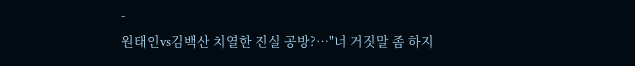-
원태인vs김백산 치열한 진실 공방?…"너 거짓말 좀 하지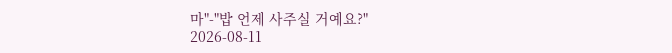마"-"밥 언제 사주실 거예요?"
2026-08-11